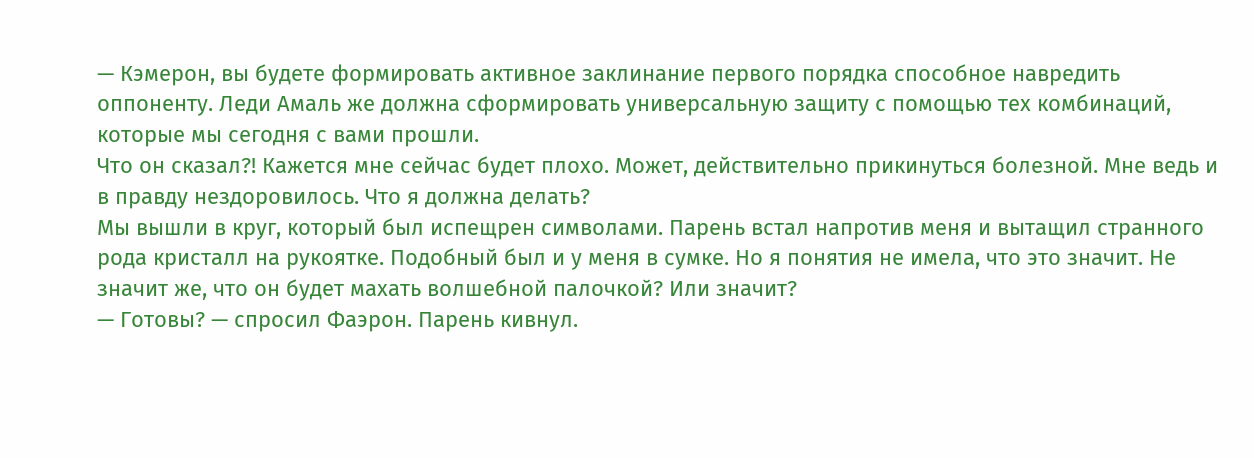— Кэмерон, вы будете формировать активное заклинание первого порядка способное навредить оппоненту. Леди Амаль же должна сформировать универсальную защиту с помощью тех комбинаций, которые мы сегодня с вами прошли.
Что он сказал?! Кажется мне сейчас будет плохо. Может, действительно прикинуться болезной. Мне ведь и в правду нездоровилось. Что я должна делать?
Мы вышли в круг, который был испещрен символами. Парень встал напротив меня и вытащил странного рода кристалл на рукоятке. Подобный был и у меня в сумке. Но я понятия не имела, что это значит. Не значит же, что он будет махать волшебной палочкой? Или значит?
— Готовы? — спросил Фаэрон. Парень кивнул.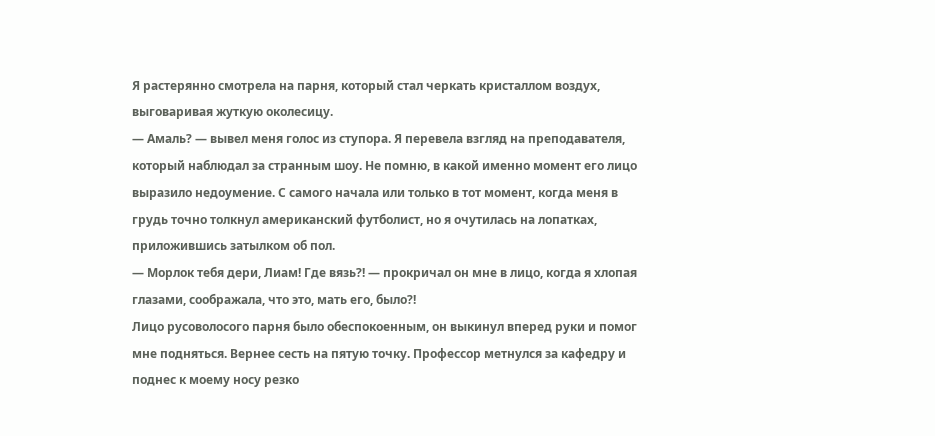Я растерянно смотрела на парня, который стал черкать кристаллом воздух, выговаривая жуткую околесицу.
— Амаль? — вывел меня голос из ступора. Я перевела взгляд на преподавателя, который наблюдал за странным шоу. Не помню, в какой именно момент его лицо выразило недоумение. С самого начала или только в тот момент, когда меня в грудь точно толкнул американский футболист, но я очутилась на лопатках, приложившись затылком об пол.
— Морлок тебя дери, Лиам! Где вязь?! — прокричал он мне в лицо, когда я хлопая глазами, соображала, что это, мать его, было?!
Лицо русоволосого парня было обеспокоенным, он выкинул вперед руки и помог мне подняться. Вернее сесть на пятую точку. Профессор метнулся за кафедру и поднес к моему носу резко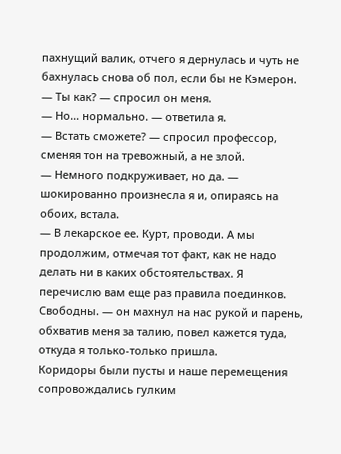пахнущий валик, отчего я дернулась и чуть не бахнулась снова об пол, если бы не Кэмерон.
— Ты как? — спросил он меня.
— Но… нормально. — ответила я.
— Встать сможете? — спросил профессор, сменяя тон на тревожный, а не злой.
— Немного подкруживает, но да. — шокированно произнесла я и, опираясь на обоих, встала.
— В лекарское ее. Курт, проводи. А мы продолжим, отмечая тот факт, как не надо делать ни в каких обстоятельствах. Я перечислю вам еще раз правила поединков. Свободны. — он махнул на нас рукой и парень, обхватив меня за талию, повел кажется туда, откуда я только-только пришла.
Коридоры были пусты и наше перемещения сопровождались гулким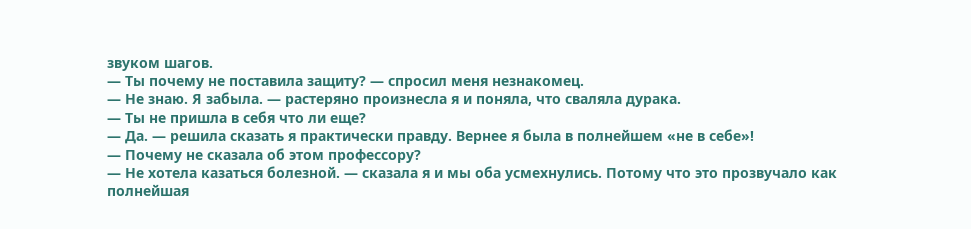звуком шагов.
— Ты почему не поставила защиту? — спросил меня незнакомец.
— Не знаю. Я забыла. — растеряно произнесла я и поняла, что сваляла дурака.
— Ты не пришла в себя что ли еще?
— Да. — решила сказать я практически правду. Вернее я была в полнейшем «не в себе»!
— Почему не сказала об этом профессору?
— Не хотела казаться болезной. — сказала я и мы оба усмехнулись. Потому что это прозвучало как полнейшая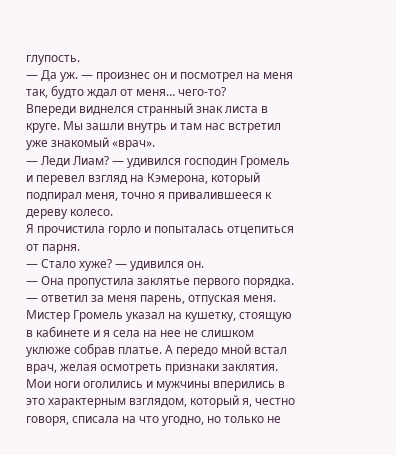глупость.
— Да уж. — произнес он и посмотрел на меня так, будто ждал от меня… чего-то?
Впереди виднелся странный знак листа в круге. Мы зашли внутрь и там нас встретил уже знакомый «врач».
— Леди Лиам? — удивился господин Громель и перевел взгляд на Кэмерона, который подпирал меня, точно я привалившееся к дереву колесо.
Я прочистила горло и попыталась отцепиться от парня.
— Стало хуже? — удивился он.
— Она пропустила заклятье первого порядка. — ответил за меня парень, отпуская меня.
Мистер Громель указал на кушетку, стоящую в кабинете и я села на нее не слишком уклюже собрав платье. А передо мной встал врач, желая осмотреть признаки заклятия. Мои ноги оголились и мужчины вперились в это характерным взглядом, который я, честно говоря, списала на что угодно, но только не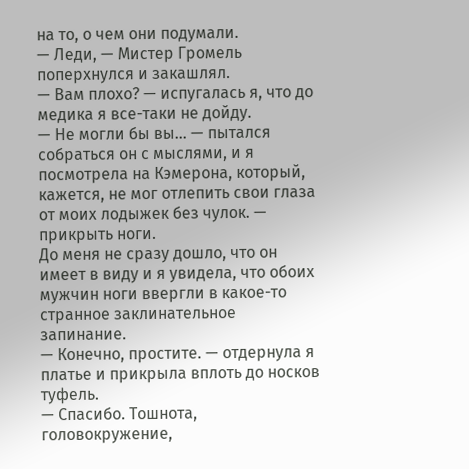на то, о чем они подумали.
— Леди, — Мистер Громель поперхнулся и закашлял.
— Вам плохо? — испугалась я, что до медика я все-таки не дойду.
— Не могли бы вы… — пытался собраться он с мыслями, и я посмотрела на Кэмерона, который, кажется, не мог отлепить свои глаза от моих лодыжек без чулок. — прикрыть ноги.
До меня не сразу дошло, что он имеет в виду и я увидела, что обоих мужчин ноги ввергли в какое-то странное заклинательное запинание.
— Конечно, простите. — отдернула я платье и прикрыла вплоть до носков туфель.
— Спасибо. Тошнота, головокружение,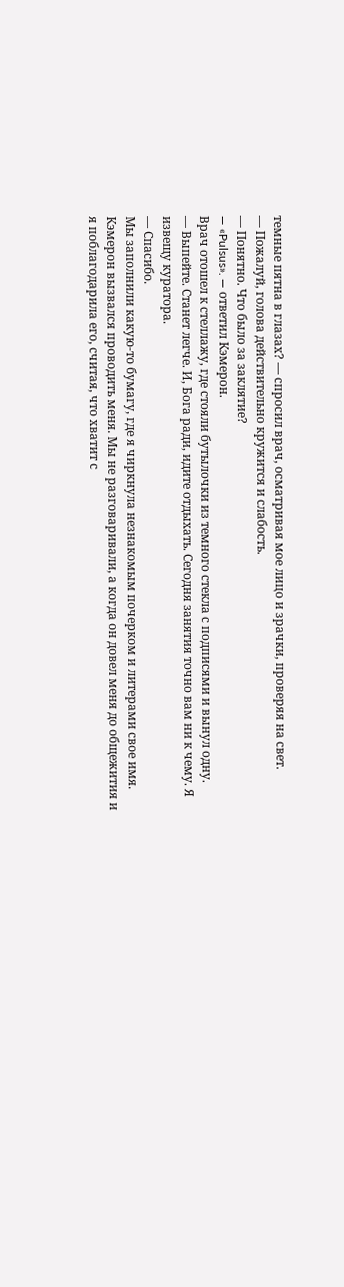темные пятна в глазах? — спросил врач, осматривая мое лицо и зрачки, проверяя на свет.
— Пожалуй, голова действительно кружится и слабость.
— Понятно. Что было за заклятие?
— «Pulsus». — ответил Кэмерон.
Врач отошел к стеллажу, где стояли бутылочки из темного стекла с подписями и вынул одну.
— Выпейте. Станет легче. И, Бога ради, идите отдыхать. Сегодня занятия точно вам ни к чему. Я извещу куратора.
— Спасибо.
Мы заполнили какую-то бумагу, где я чиркнула незнакомым почерком и литерами свое имя. Кэмерон вызвался проводить меня. Мы не разговаривали, а когда он довел меня до общежития и я поблагодарила его, считая, что хватит с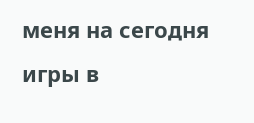меня на сегодня игры в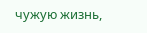чужую жизнь,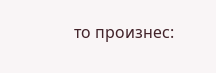то произнес: